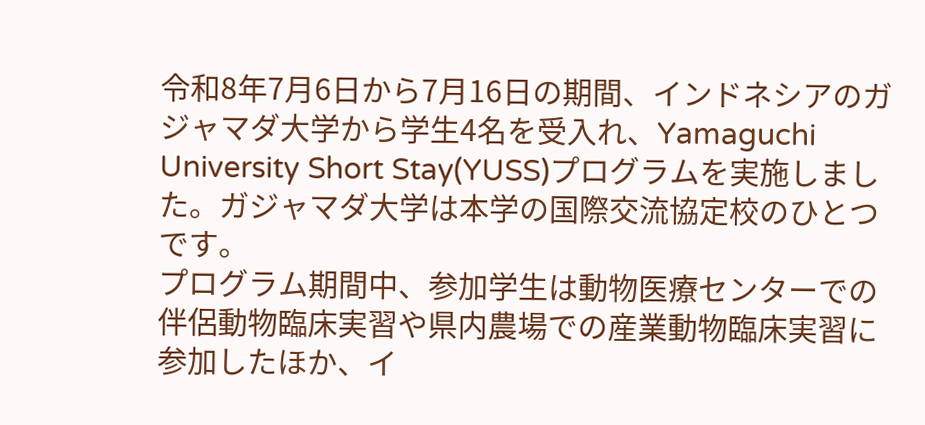令和8年7月6日から7月16日の期間、インドネシアのガジャマダ大学から学生4名を受入れ、Yamaguchi University Short Stay(YUSS)プログラムを実施しました。ガジャマダ大学は本学の国際交流協定校のひとつです。
プログラム期間中、参加学生は動物医療センターでの伴侶動物臨床実習や県内農場での産業動物臨床実習に参加したほか、イ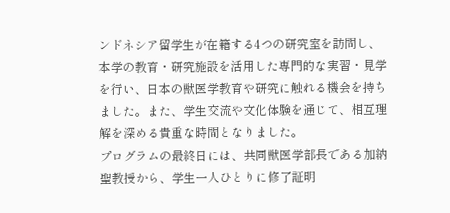ンドネシア留学生が在籍する4つの研究室を訪問し、本学の教育・研究施設を活用した専門的な実習・見学を行い、日本の獣医学教育や研究に触れる機会を持ちました。また、学生交流や文化体験を通じて、相互理解を深める貴重な時間となりました。
プログラムの最終日には、共同獣医学部長である加納聖教授から、学生一人ひとりに修了証明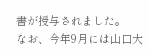書が授与されました。
なお、今年9月には山口大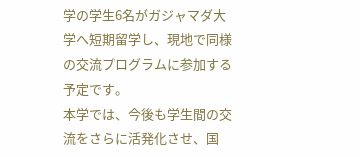学の学生6名がガジャマダ大学へ短期留学し、現地で同様の交流プログラムに参加する予定です。
本学では、今後も学生間の交流をさらに活発化させ、国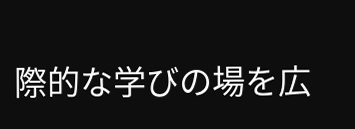際的な学びの場を広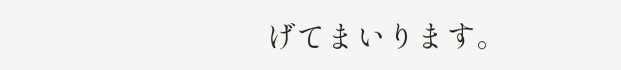げてまいります。